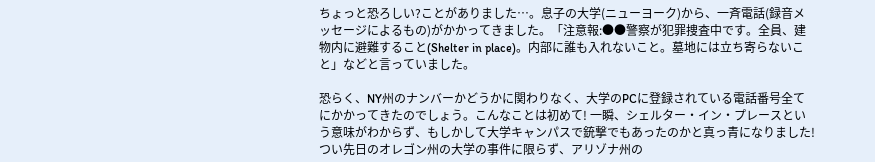ちょっと恐ろしい?ことがありました…。息子の大学(ニューヨーク)から、一斉電話(録音メッセージによるもの)がかかってきました。「注意報:●●警察が犯罪捜査中です。全員、建物内に避難すること(Shelter in place)。内部に誰も入れないこと。墓地には立ち寄らないこと」などと言っていました。

恐らく、NY州のナンバーかどうかに関わりなく、大学のPCに登録されている電話番号全てにかかってきたのでしょう。こんなことは初めて! 一瞬、シェルター・イン・プレースという意味がわからず、もしかして大学キャンパスで銃撃でもあったのかと真っ青になりました! つい先日のオレゴン州の大学の事件に限らず、アリゾナ州の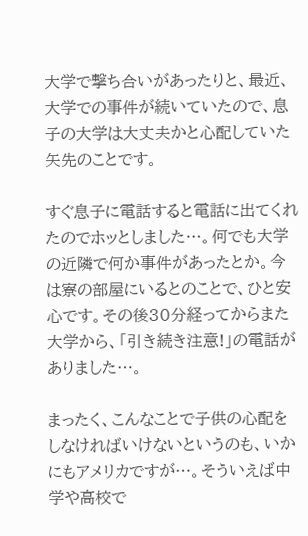大学で撃ち合いがあったりと、最近、大学での事件が続いていたので、息子の大学は大丈夫かと心配していた矢先のことです。

すぐ息子に電話すると電話に出てくれたのでホッとしました…。何でも大学の近隣で何か事件があったとか。今は寮の部屋にいるとのことで、ひと安心です。その後30分経ってからまた大学から、「引き続き注意!」の電話がありました…。

まったく、こんなことで子供の心配をしなければいけないというのも、いかにもアメリカですが…。そういえば中学や高校で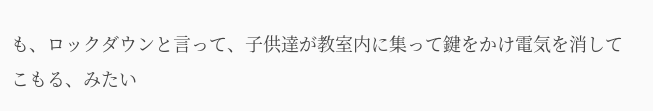も、ロックダウンと言って、子供達が教室内に集って鍵をかけ電気を消してこもる、みたい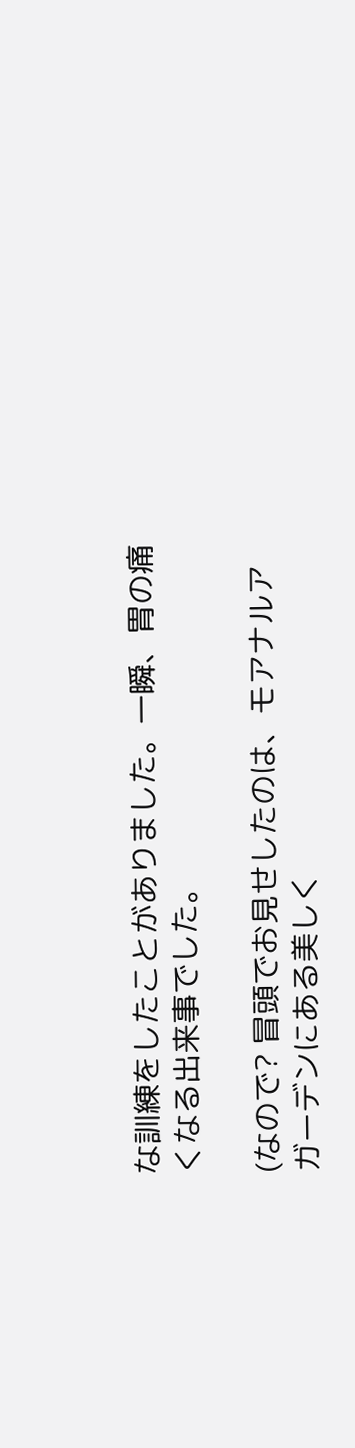な訓練をしたことがありました。一瞬、胃の痛くなる出来事でした。

(なので? 冒頭でお見せしたのは、モアナルアガーデンにある美しく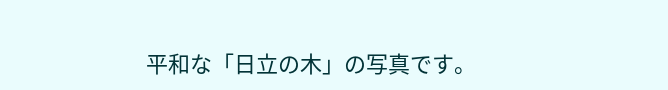平和な「日立の木」の写真です。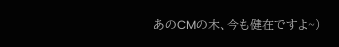あのCMの木、今も健在ですよ~)